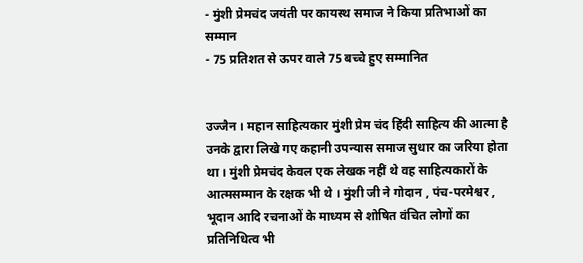- मुंशी प्रेमचंद जयंती पर कायस्थ समाज ने किया प्रतिभाओं का सम्मान
- 75 प्रतिशत से ऊपर वाले 75 बच्चे हुए सम्मानित


उज्जैन । महान साहित्यकार मुंशी प्रेम चंद हिंदी साहित्य की आत्मा है उनके द्वारा लिखे गए कहानी उपन्यास समाज सुधार का जरिया होता था । मुंशी प्रेमचंद केवल एक लेखक नहीं थे वह साहित्यकारों के आत्मसम्मान के रक्षक भी थे । मुंशी जी ने गोदान , पंच-परमेश्वर , भूदान आदि रचनाओं के माध्यम से शोषित वंचित लोगों का प्रतिनिधित्व भी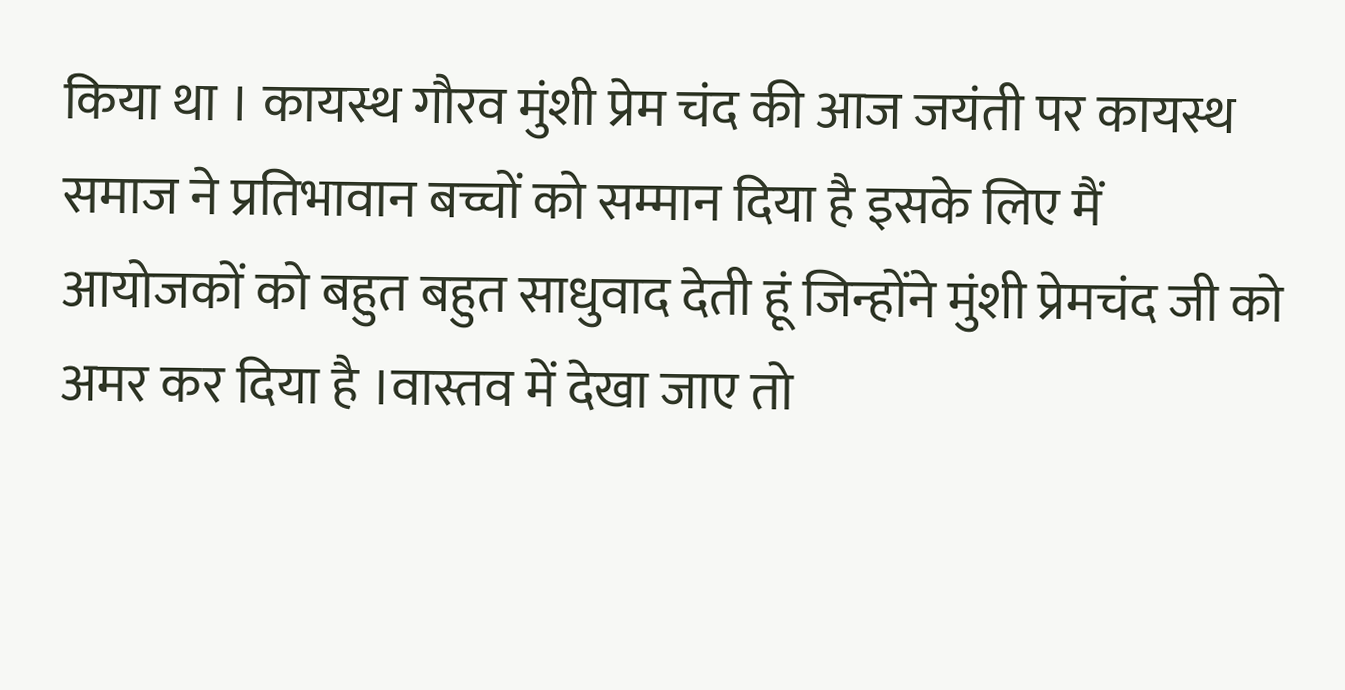किया था । कायस्थ गौरव मुंशी प्रेम चंद की आज जयंती पर कायस्थ समाज ने प्रतिभावान बच्चों को सम्मान दिया है इसके लिए मैं आयोजकों को बहुत बहुत साधुवाद देती हूं जिन्होंने मुंशी प्रेमचंद जी को अमर कर दिया है ।वास्तव में देखा जाए तो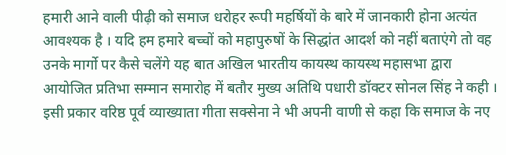हमारी आने वाली पीढ़ी को समाज धरोहर रूपी महर्षियों के बारे में जानकारी होना अत्यंत आवश्यक है । यदि हम हमारे बच्चों को महापुरुषों के सिद्धांत आदर्श को नहीं बताएंगे तो वह उनके मार्गो पर कैसे चलेंगे यह बात अखिल भारतीय कायस्थ कायस्थ महासभा द्वारा आयोजित प्रतिभा सम्मान समारोह में बतौर मुख्य अतिथि पधारी डॉक्टर सोनल सिंह ने कही । इसी प्रकार वरिष्ठ पूर्व व्याख्याता गीता सक्सेना ने भी अपनी वाणी से कहा कि समाज के नए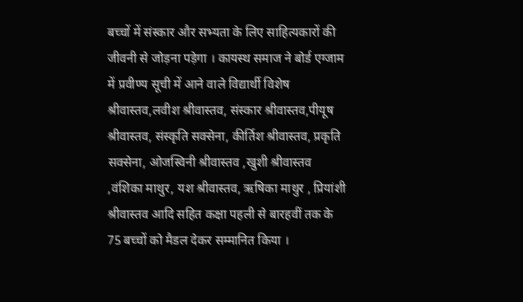बच्चों में संस्कार और सभ्यता के लिए साहित्यकारों की जीवनी से जोड़ना पड़ेगा । कायस्थ समाज ने बोर्ड एग्जाम में प्रवीण्य सूची में आने वाले विद्यार्थी विशेष श्रीवास्तव,लवीश श्रीवास्तव, संस्कार श्रीवास्तव,पीयूष श्रीवास्तव, संस्कृति सक्सेना, कीर्तिश श्रीवास्तव, प्रकृति सक्सेना, ओजस्विनी श्रीवास्तव ,खुशी श्रीवास्तव ,वंशिका माथुर, यश श्रीवास्तव, ऋषिका माथुर , प्रियांशी श्रीवास्तव आदि सहित कक्षा पहली से बारहवीं तक के 75 बच्चों को मैडल देकर सम्मानित किया ।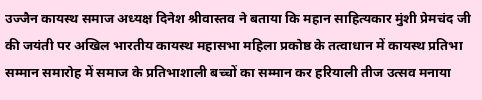उज्जैन कायस्थ समाज अध्यक्ष दिनेश श्रीवास्तव ने बताया कि महान साहित्यकार मुंशी प्रेमचंद जी की जयंती पर अखिल भारतीय कायस्थ महासभा महिला प्रकोष्ठ के तत्वाधान में कायस्थ प्रतिभा सम्मान समारोह में समाज के प्रतिभाशाली बच्चों का सम्मान कर हरियाली तीज उत्सव मनाया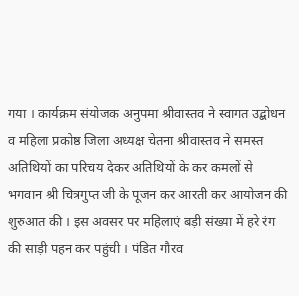गया । कार्यक्रम संयोजक अनुपमा श्रीवास्तव ने स्वागत उद्बोधन व महिला प्रकोष्ठ जिला अध्यक्ष चेतना श्रीवास्तव ने समस्त अतिथियों का परिचय देकर अतिथियों के कर कमलों से भगवान श्री चित्रगुप्त जी के पूजन कर आरती कर आयोजन की शुरुआत की । इस अवसर पर महिलाएं बड़ी संख्या में हरे रंग की साड़ी पहन कर पहुंची । पंडित गौरव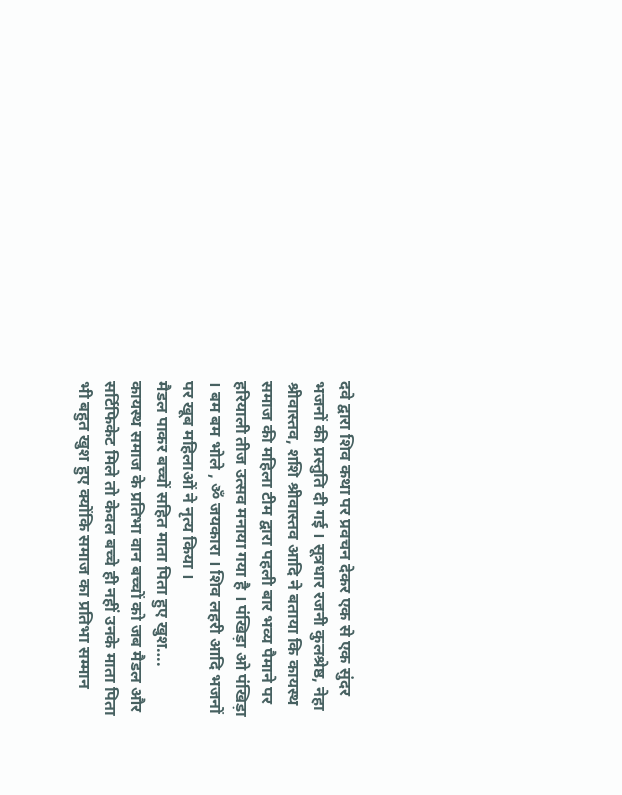दवे द्वारा शिव कथा पर प्रवचन देकर एक से एक सुंदर भजनों की प्रस्तुति दी गई । सूत्रधार रजनी कुलश्रेष्ठ, नेहा श्रीवास्तव, शशि श्रीवास्तव आदि ने बताया कि कायस्थ समाज की महिला टीम द्वारा पहली बार भव्य पैमाने पर हरियाली तीज उत्सव मनाया गया है । पंखिड़ा ओ पंखिड़ा । बम बम भोले , ॐ जयकारा । शिव लहरी आदि भजनों पर खूब महिलाओं ने नृत्य किया ।
मैडल पाकर बच्चों सहित माता पिता हुए खुश….
कायस्थ समाज के प्रतिभा वान बच्चों को जब मैडल और सर्टिफिकेट मिले तो केवल बच्चे ही नहीं उनके माता पिता भी बहुत खुश हुए क्योंकि समाज का प्रतिभा सम्मान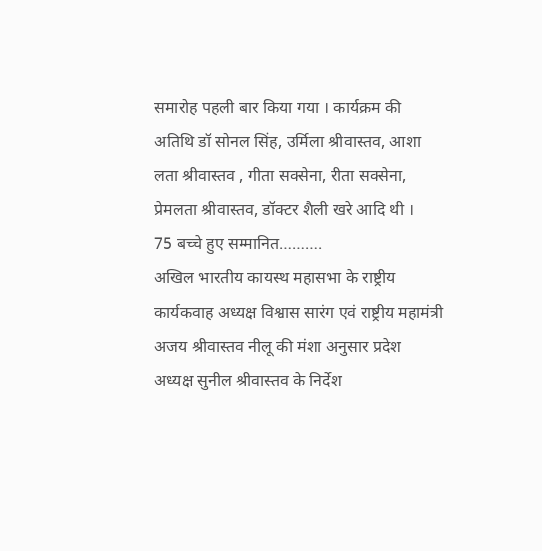समारोह पहली बार किया गया । कार्यक्रम की अतिथि डॉ सोनल सिंह, उर्मिला श्रीवास्तव, आशा लता श्रीवास्तव , गीता सक्सेना, रीता सक्सेना, प्रेमलता श्रीवास्तव, डॉक्टर शैली खरे आदि थी ।
75 बच्चे हुए सम्मानित……….
अखिल भारतीय कायस्थ महासभा के राष्ट्रीय कार्यकवाह अध्यक्ष विश्वास सारंग एवं राष्ट्रीय महामंत्री अजय श्रीवास्तव नीलू की मंशा अनुसार प्रदेश अध्यक्ष सुनील श्रीवास्तव के निर्देश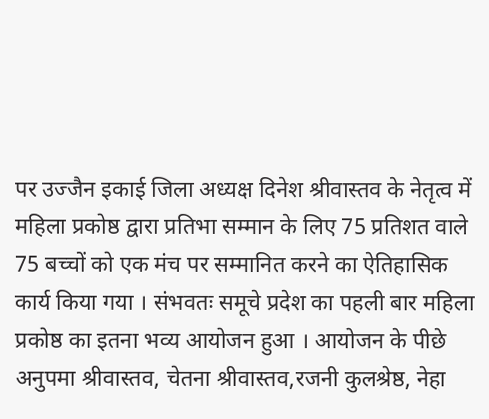पर उज्जैन इकाई जिला अध्यक्ष दिनेश श्रीवास्तव के नेतृत्व में महिला प्रकोष्ठ द्वारा प्रतिभा सम्मान के लिए 75 प्रतिशत वाले 75 बच्चों को एक मंच पर सम्मानित करने का ऐतिहासिक कार्य किया गया । संभवतः समूचे प्रदेश का पहली बार महिला प्रकोष्ठ का इतना भव्य आयोजन हुआ । आयोजन के पीछे अनुपमा श्रीवास्तव, चेतना श्रीवास्तव,रजनी कुलश्रेष्ठ, नेहा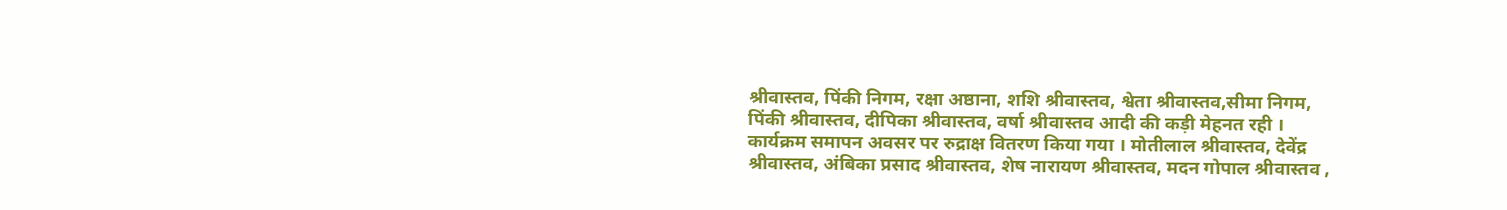श्रीवास्तव, पिंकी निगम, रक्षा अष्ठाना, शशि श्रीवास्तव, श्वेता श्रीवास्तव,सीमा निगम, पिंकी श्रीवास्तव, दीपिका श्रीवास्तव, वर्षा श्रीवास्तव आदी की कड़ी मेहनत रही ।
कार्यक्रम समापन अवसर पर रुद्राक्ष वितरण किया गया । मोतीलाल श्रीवास्तव, देवेंद्र श्रीवास्तव, अंबिका प्रसाद श्रीवास्तव, शेष नारायण श्रीवास्तव, मदन गोपाल श्रीवास्तव ,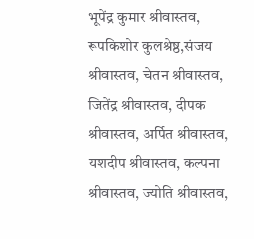भूपेंद्र कुमार श्रीवास्तव, रूपकिशोर कुलश्रेष्ठ,संजय श्रीवास्तव, चेतन श्रीवास्तव, जितेंद्र श्रीवास्तव, दीपक श्रीवास्तव, अर्पित श्रीवास्तव, यशदीप श्रीवास्तव, कल्पना श्रीवास्तव, ज्योति श्रीवास्तव,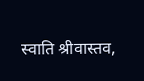स्वाति श्रीवास्तव,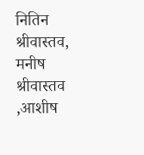नितिन श्रीवास्तव, मनीष श्रीवास्तव ,आशीष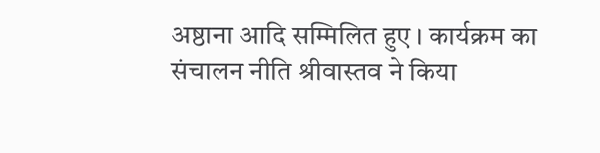अष्ठाना आदि सम्मिलित हुए । कार्यक्रम का संचालन नीति श्रीवास्तव ने किया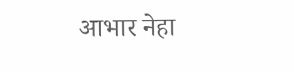आभार नेहा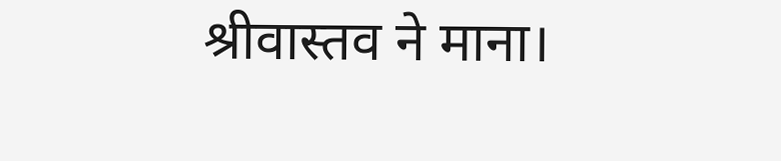श्रीवास्तव ने माना।